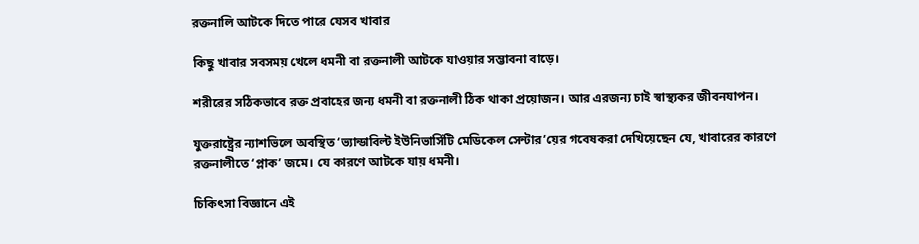রক্তনালি আটকে দিতে পারে যেসব খাবার

কিছু খাবার সবসময় খেলে ধমনী বা রক্তনালী আটকে যাওয়ার সম্ভাবনা বাড়ে।

শরীরের সঠিকভাবে রক্ত প্রবাহের জন্য ধমনী বা রক্তনালী ঠিক থাকা প্রয়োজন। আর এরজন্য চাই স্বাস্থ্যকর জীবনযাপন।

যুক্তরাষ্ট্রের ন্যাশভিলে অবস্থিত ‘ভ্যান্ডাবিল্ট ইউনিভার্সিটি মেডিকেল সেন্টার’য়ের গবেষকরা দেখিয়েছেন যে, খাবারের কারণে রক্তনালীতে ‘প্লাক’ জমে। যে কারণে আটকে যায় ধমনী।

চিকিৎসা বিজ্ঞানে এই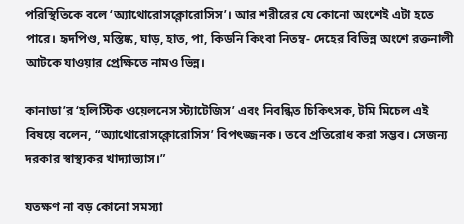পরিস্থিতিকে বলে ‘অ্যাথোরোসক্লোরোসিস’। আর শরীরের যে কোনো অংশেই এটা হতে পারে। হৃদপিণ্ড, মস্তিষ্ক, ঘাড়, হাত, পা, কিডনি কিংবা নিতম্ব- দেহের বিভিন্ন অংশে রক্তনালী আটকে যাওয়ার প্রেক্ষিতে নামও ভিন্ন।

কানাডা’র ‘হলিস্টিক ওয়েলনেস স্ট্যাটেজিস’ এবং নিবন্ধিত চিকিৎসক, টমি মিচেল এই বিষয়ে বলেন, “অ্যাথোরোসক্লোরোসিস’ বিপৎজ্জনক। তবে প্রতিরোধ করা সম্ভব। সেজন্য দরকার স্বাস্থ্যকর খাদ্যাভ্যাস।”

যতক্ষণ না বড় কোনো সমস্যা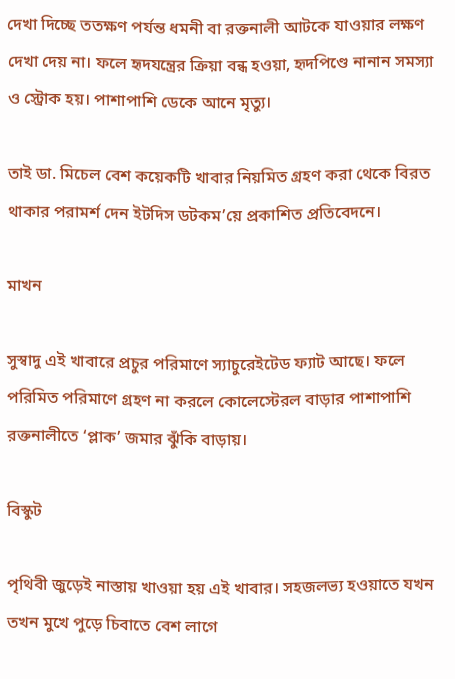দেখা দিচ্ছে ততক্ষণ পর্যন্ত ধমনী বা রক্তনালী আটকে যাওয়ার লক্ষণ দেখা দেয় না। ফলে হৃদযন্ত্রের ক্রিয়া বন্ধ হওয়া, হৃদপিণ্ডে নানান সমস্যা ও স্ট্রোক হয়। পাশাপাশি ডেকে আনে মৃত্যু।

তাই ডা. মিচেল বেশ কয়েকটি খাবার নিয়মিত গ্রহণ করা থেকে বিরত থাকার পরামর্শ দেন ইটদিস ডটকম’য়ে প্রকাশিত প্রতিবেদনে।

মাখন

সুস্বাদু এই খাবারে প্রচুর পরিমাণে স্যাচুরেইটেড ফ্যাট আছে। ফলে পরিমিত পরিমাণে গ্রহণ না করলে কোলেস্টেরল বাড়ার পাশাপাশি রক্তনালীতে ‘প্লাক’ জমার ঝুঁকি বাড়ায়।

বিস্কুট

পৃথিবী জুড়েই নাস্তায় খাওয়া হয় এই খাবার। সহজলভ্য হওয়াতে যখন তখন মুখে পুড়ে চিবাতে বেশ লাগে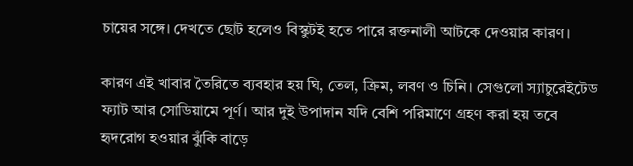চায়ের সঙ্গে। দেখতে ছোট হলেও বিস্কুটই হতে পারে রক্তনালী আটকে দেওয়ার কারণ।

কারণ এই খাবার তৈরিতে ব্যবহার হয় ঘি, তেল, ক্রিম, লবণ ও চিনি। সেগুলো স্যাচুরেইটেড ফ্যাট আর সোডিয়ামে পূর্ণ। আর দুই উপাদান যদি বেশি পরিমাণে গ্রহণ করা হয় তবে হৃদরোগ হওয়ার ঝুঁকি বাড়ে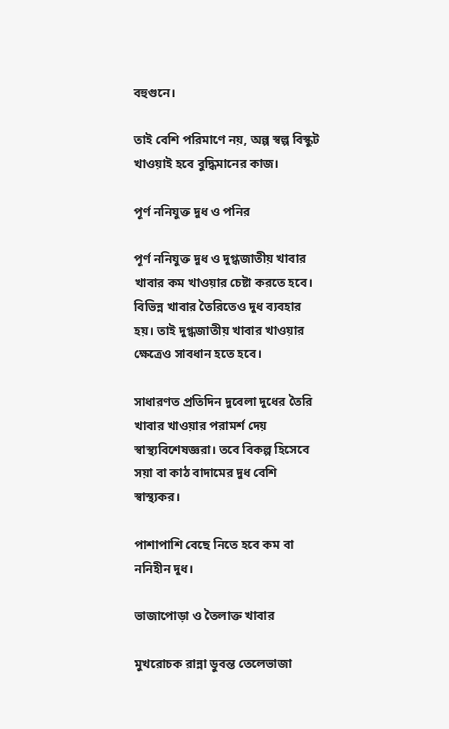বহুগুনে।

তাই বেশি পরিমাণে নয়, অল্প স্বল্প বিস্কুট খাওয়াই হবে বুদ্ধিমানের কাজ।

পূর্ণ ননিযুক্ত দুধ ও পনির

পূর্ণ ননিযুক্ত দুধ ও দুগ্ধজাতীয় খাবার খাবার কম খাওয়ার চেষ্টা করতে হবে। বিভিন্ন খাবার তৈরিতেও দুধ ব্যবহার হয়। তাই দুগ্ধজাতীয় খাবার খাওয়ার ক্ষেত্রেও সাবধান হতে হবে।

সাধারণত প্রতিদিন দুবেলা দুধের তৈরি খাবার খাওয়ার পরামর্শ দেয় স্বাস্থ্যবিশেষজ্ঞরা। তবে বিকল্প হিসেবে সয়া বা কাঠ বাদামের দুধ বেশি স্বাস্থ্যকর।

পাশাপাশি বেছে নিতে হবে কম বা ননিহীন দুধ।

ভাজাপোড়া ও তৈলাক্ত খাবার

মুখরোচক রান্না ডুবন্ত তেলেভাজা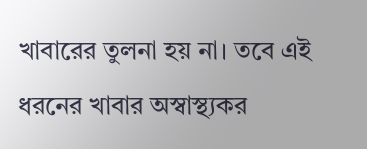খাবারের তুলনা হয় না। তবে এই ধরনের খাবার অস্বাস্থ্যকর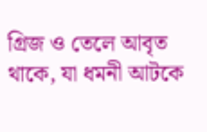গ্রিজ ও তেলে আবৃত থাকে, যা ধমনী আটকে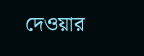দেওয়ার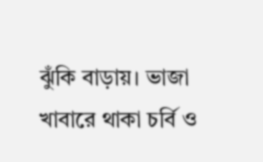ঝুঁকি বাড়ায়। ভাজা খাবারে থাকা চর্বি ও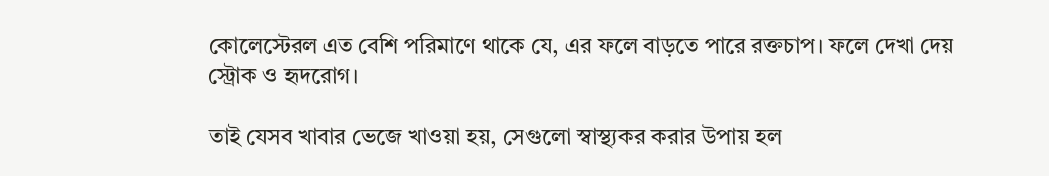কোলেস্টেরল এত বেশি পরিমাণে থাকে যে, এর ফলে বাড়তে পারে রক্তচাপ। ফলে দেখা দেয় স্ট্রোক ও হৃদরোগ।

তাই যেসব খাবার ভেজে খাওয়া হয়, সেগুলো স্বাস্থ্যকর করার উপায় হল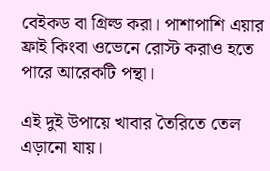বেইকড বা গ্রিল্ড করা। পাশাপাশি এয়ার ফ্রাই কিংবা ওভেনে রোস্ট করাও হতে পারে আরেকটি পন্থা।

এই দুই উপায়ে খাবার তৈরিতে তেল এড়ানো যায়।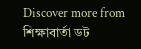Discover more from শিক্ষাবার্তা ডট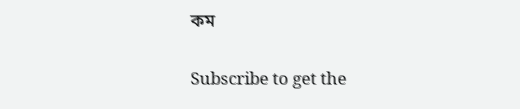কম

Subscribe to get the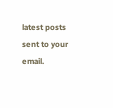latest posts sent to your email.